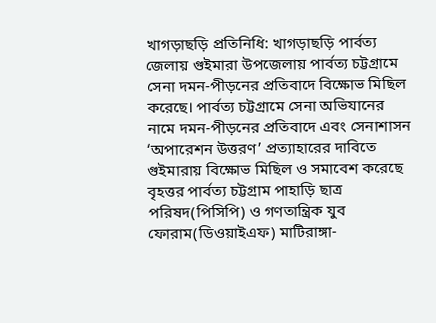খাগড়াছড়ি প্রতিনিধি: খাগড়াছড়ি পার্বত্য জেলায় গুইমারা উপজেলায় পার্বত্য চট্টগ্রামে সেনা দমন-পীড়নের প্রতিবাদে বিক্ষোভ মিছিল করেছে। পার্বত্য চট্টগ্রামে সেনা অভিযানের নামে দমন-পীড়নের প্রতিবাদে এবং সেনাশাসন ‘অপারেশন উত্তরণ’ প্রত্যাহারের দাবিতে গুইমারায় বিক্ষোভ মিছিল ও সমাবেশ করেছে বৃহত্তর পার্বত্য চট্টগ্রাম পাহাড়ি ছাত্র পরিষদ(পিসিপি) ও গণতান্ত্রিক যুব ফোরাম(ডিওয়াইএফ) মাটিরাঙ্গা-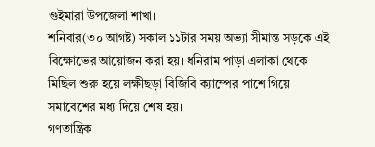গুইমারা উপজেলা শাখা।
শনিবার(৩০ আগষ্ট) সকাল ১১টার সময় অভ্যা সীমান্ত সড়কে এই বিক্ষোভের আয়োজন করা হয়। ধনিরাম পাড়া এলাকা থেকে মিছিল শুরু হয়ে লক্ষীছড়া বিজিবি ক্যাম্পের পাশে গিয়ে সমাবেশের মধ্য দিয়ে শেষ হয়।
গণতান্ত্রিক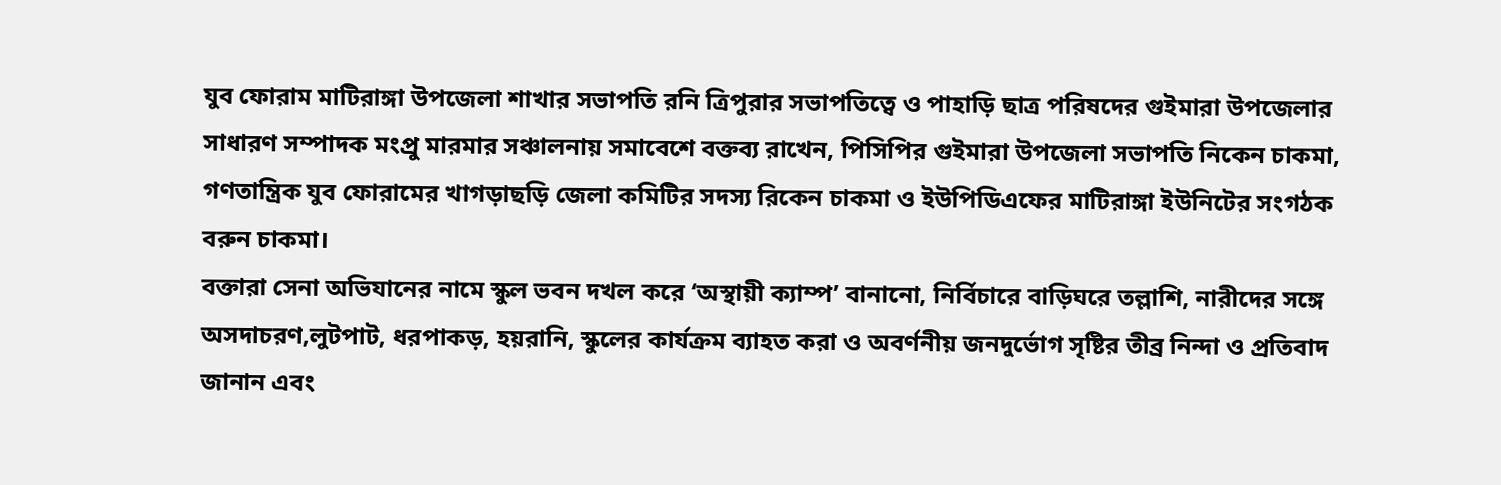যুব ফোরাম মাটিরাঙ্গা উপজেলা শাখার সভাপতি রনি ত্রিপুরার সভাপতিত্বে ও পাহাড়ি ছাত্র পরিষদের গুইমারা উপজেলার সাধারণ সম্পাদক মংপ্রু মারমার সঞ্চালনায় সমাবেশে বক্তব্য রাখেন, পিসিপির গুইমারা উপজেলা সভাপতি নিকেন চাকমা, গণতান্ত্রিক যুব ফোরামের খাগড়াছড়ি জেলা কমিটির সদস্য রিকেন চাকমা ও ইউপিডিএফের মাটিরাঙ্গা ইউনিটের সংগঠক বরুন চাকমা।
বক্তারা সেনা অভিযানের নামে স্কুল ভবন দখল করে ‘অস্থায়ী ক্যাম্প’ বানানো, নির্বিচারে বাড়িঘরে তল্লাশি, নারীদের সঙ্গে অসদাচরণ,লুটপাট, ধরপাকড়, হয়রানি, স্কুলের কার্যক্রম ব্যাহত করা ও অবর্ণনীয় জনদুর্ভোগ সৃষ্টির তীব্র নিন্দা ও প্রতিবাদ জানান এবং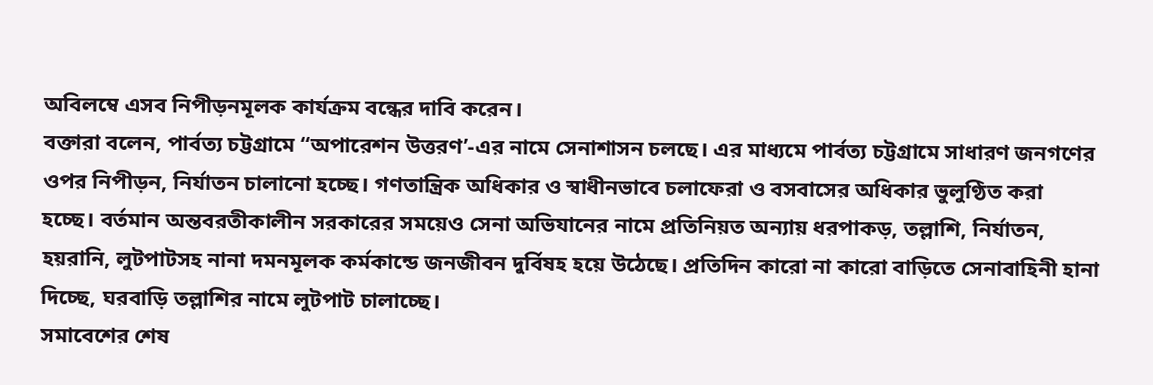অবিলম্বে এসব নিপীড়নমূলক কার্যক্রম বন্ধের দাবি করেন।
বক্তারা বলেন, পার্বত্য চট্টগ্রামে “অপারেশন উত্তরণ’-এর নামে সেনাশাসন চলছে। এর মাধ্যমে পার্বত্য চট্টগ্রামে সাধারণ জনগণের ওপর নিপীড়ন, নির্যাতন চালানো হচ্ছে। গণতান্ত্রিক অধিকার ও স্বাধীনভাবে চলাফেরা ও বসবাসের অধিকার ভুলুণ্ঠিত করা হচ্ছে। বর্তমান অন্তবরতীকালীন সরকারের সময়েও সেনা অভিযানের নামে প্রতিনিয়ত অন্যায় ধরপাকড়, তল্লাশি, নির্যাতন, হয়রানি, লুটপাটসহ নানা দমনমূলক কর্মকান্ডে জনজীবন দুর্বিষহ হয়ে উঠেছে। প্রতিদিন কারো না কারো বাড়িতে সেনাবাহিনী হানা দিচ্ছে, ঘরবাড়ি তল্লাশির নামে লুটপাট চালাচ্ছে।
সমাবেশের শেষ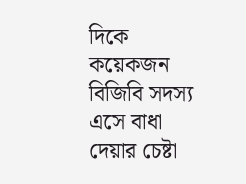দিকে কয়েকজন বিজিবি সদস্য এসে বাধা দেয়ার চেষ্টা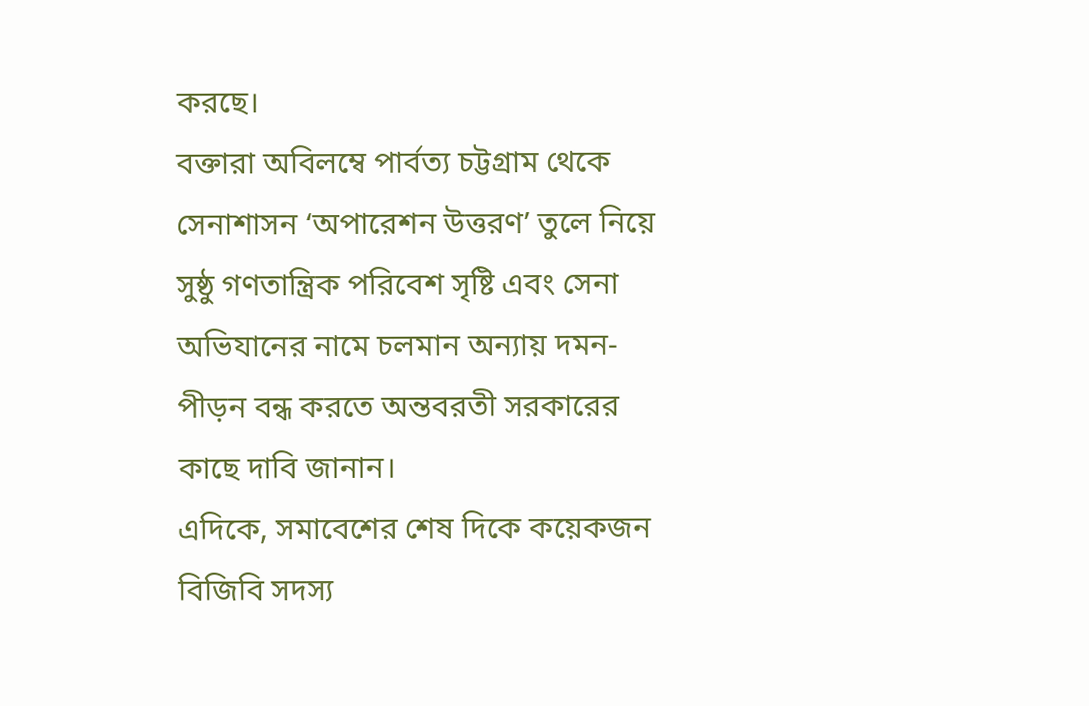করছে।
বক্তারা অবিলম্বে পার্বত্য চট্টগ্রাম থেকে সেনাশাসন ‘অপারেশন উত্তরণ’ তুলে নিয়ে সুষ্ঠু গণতান্ত্রিক পরিবেশ সৃষ্টি এবং সেনা অভিযানের নামে চলমান অন্যায় দমন-পীড়ন বন্ধ করতে অন্তবরতী সরকারের কাছে দাবি জানান।
এদিকে, সমাবেশের শেষ দিকে কয়েকজন বিজিবি সদস্য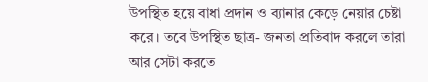উপস্থিত হয়ে বাধা প্রদান ও ব্যানার কেড়ে নেয়ার চেষ্টা করে। তবে উপস্থিত ছাত্র- জনতা প্রতিবাদ করলে তারা আর সেটা করতে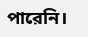পারেনি।